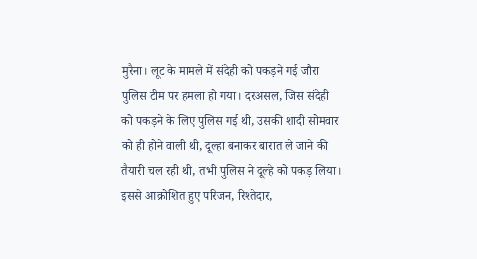मुरैना। लूट के मामले में संदेही को पकड़ने गई जौरा पुलिस टीम पर हमला हो गया। दरअसल, जिस संदेही को पकड़ने के लिए पुलिस गई थी, उसकी शादी सोमवार को ही होने वाली थी, दूल्हा बनाकर बारात ले जाने की तैयारी चल रही थी, तभी पुलिस ने दूल्हे को पकड़ लिया। इससे आक्रोशित हुए परिजन, रिश्तेदार,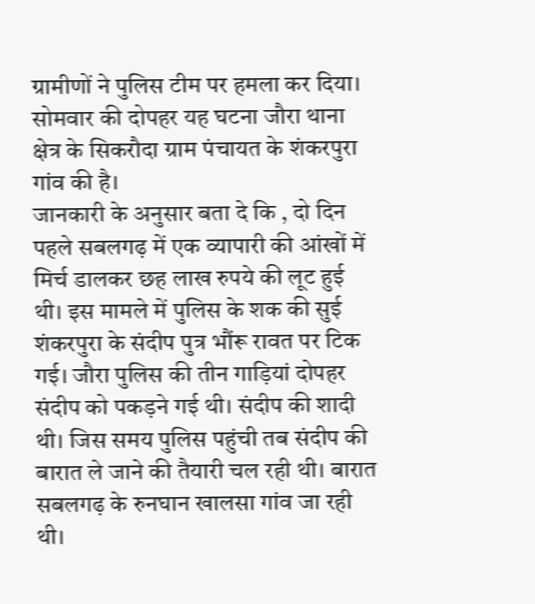ग्रामीणों ने पुलिस टीम पर हमला कर दिया। सोमवार की दोपहर यह घटना जौरा थाना क्षेत्र के सिकरौदा ग्राम पंचायत के शंकरपुरा गांव की है।
जानकारी के अनुसार बता दे कि , दो दिन पहले सबलगढ़ में एक व्यापारी की आंखों में मिर्च डालकर छह लाख रुपये की लूट हुई थी। इस मामले में पुलिस के शक की सुई शंकरपुरा के संदीप पुत्र भौंरू रावत पर टिक गई। जौरा पुलिस की तीन गाड़ियां दोपहर संदीप को पकड़ने गई थी। संदीप की शादी थी। जिस समय पुलिस पहुंची तब संदीप की बारात ले जाने की तैयारी चल रही थी। बारात सबलगढ़ के रुनघान खालसा गांव जा रही थी।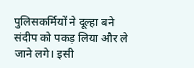पुलिसकर्मियों ने दूल्हा बने संदीप को पकड़ लिया और ले जाने लगे। इसी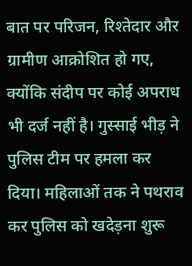बात पर परिजन, रिश्तेदार और ग्रामीण आक्रोशित हो गए, क्योंकि संदीप पर कोई अपराध भी दर्ज नहीं है। गुस्साई भीड़ ने पुलिस टीम पर हमला कर दिया। महिलाओं तक ने पथराव कर पुलिस को खदेड़ना शुरू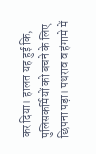कर दिया। हालत यह हुई कि, पुलिसकर्मियों को बचने के लिए छिपना पड़ा। पथराव व हंगामे में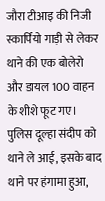जौरा टीआइ की निजी स्कार्पियो गाड़ी से लेकर थाने की एक बोलेरो और डायल 100 वाहन के शीशे फूट गए। पुलिस दूल्हा संदीप को थाने ले आई, इसके बाद थाने पर हंगामा हुआ,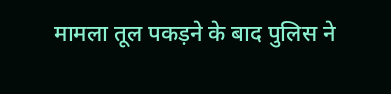मामला तूल पकड़ने के बाद पुलिस ने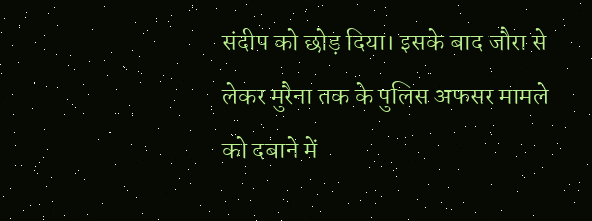संदीप को छोड़ दिया। इसके बाद जौरा से लेकर मुरैना तक के पुलिस अफसर मामले को दबाने में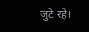जुटे रहे।